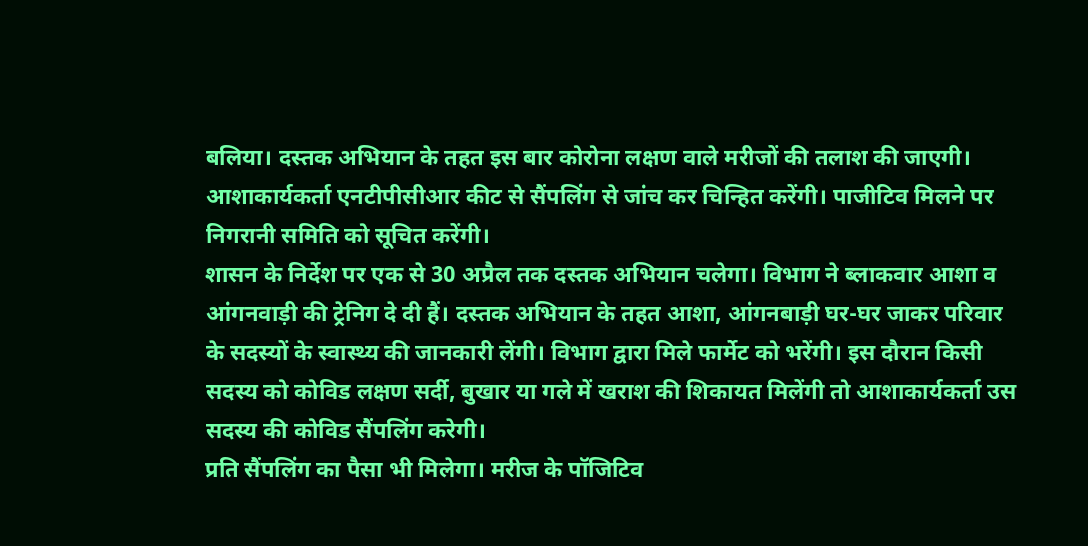बलिया। दस्तक अभियान के तहत इस बार कोरोना लक्षण वाले मरीजों की तलाश की जाएगी। आशाकार्यकर्ता एनटीपीसीआर कीट से सैंपलिंग से जांच कर चिन्हित करेंगी। पाजीटिव मिलने पर निगरानी समिति को सूचित करेंगी।
शासन के निर्देश पर एक से 30 अप्रैल तक दस्तक अभियान चलेगा। विभाग ने ब्लाकवार आशा व आंगनवाड़ी की ट्रेनिग दे दी हैं। दस्तक अभियान के तहत आशा, आंगनबाड़ी घर-घर जाकर परिवार के सदस्यों के स्वास्थ्य की जानकारी लेंगी। विभाग द्वारा मिले फार्मेट को भरेंगी। इस दौरान किसी सदस्य को कोविड लक्षण सर्दी, बुखार या गले में खराश की शिकायत मिलेंगी तो आशाकार्यकर्ता उस सदस्य की कोविड सैंपलिंग करेगी।
प्रति सैंपलिंग का पैसा भी मिलेगा। मरीज के पॉजिटिव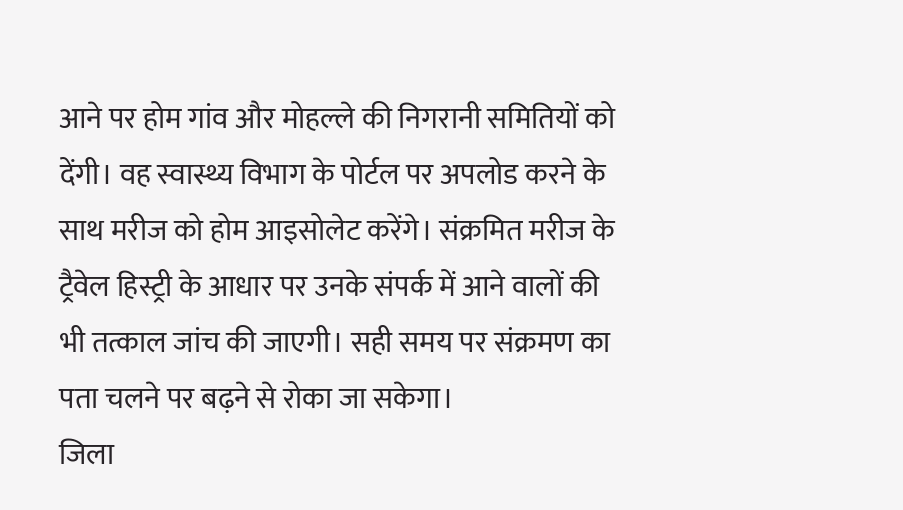आने पर होम गांव और मोहल्ले की निगरानी समितियों को देंगी। वह स्वास्थ्य विभाग के पोर्टल पर अपलोड करने के साथ मरीज को होम आइसोलेट करेंगे। संक्रमित मरीज के ट्रैवेल हिस्ट्री के आधार पर उनके संपर्क में आने वालों की भी तत्काल जांच की जाएगी। सही समय पर संक्रमण का पता चलने पर बढ़ने से रोका जा सकेगा।
जिला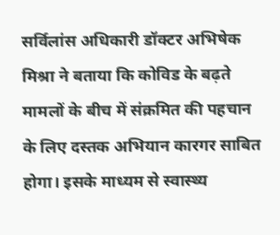सर्विलांस अधिकारी डॉक्टर अभिषेक मिश्रा ने बताया कि कोविड के बढ़ते मामलों के बीच में संक्रमित की पहचान के लिए दस्तक अभियान कारगर साबित होगा। इसके माध्यम से स्वास्थ्य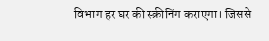विभाग हर घर की स्क्रीनिंग कराएगा। जिससे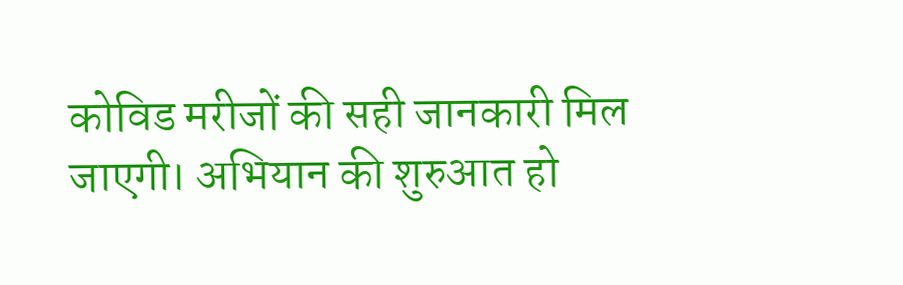कोविड मरीजों की सही जानकारी मिल जाएगी। अभियान की शुरुआत हो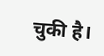चुकी है।